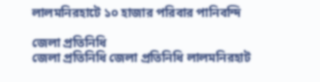লালমনিরহাটে ১০ হাজার পরিবার পানিবন্দি

জেলা প্রতিনিধি
জেলা প্রতিনিধি জেলা প্রতিনিধি লালমনিরহাট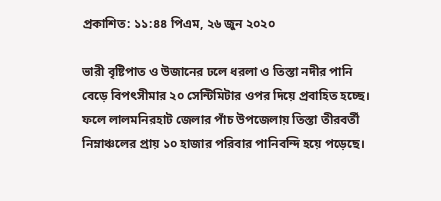প্রকাশিত: ১১:৪৪ পিএম, ২৬ জুন ২০২০

ভারী বৃষ্টিপাত ও উজানের ঢলে ধরলা ও তিস্তা নদীর পানি বেড়ে বিপৎসীমার ২০ সেন্টিমিটার ওপর দিয়ে প্রবাহিত হচ্ছে। ফলে লালমনিরহাট জেলার পাঁচ উপজেলায় তিস্তা তীরবর্তী নিম্নাঞ্চলের প্রায় ১০ হাজার পরিবার পানিবন্দি হয়ে পড়েছে।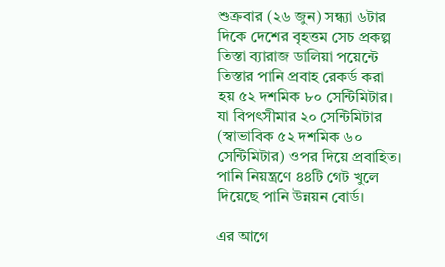শুক্রবার (২৬ জুন) সন্ধ্যা ৬টার দিকে দেশের বৃহত্তম সেচ প্রকল্প তিস্তা ব্যারাজ ডালিয়া পয়েন্টে তিস্তার পানি প্রবাহ রেকর্ড করা হয় ৫২ দশমিক ৮০ সেন্টিমিটার। যা বিপৎসীমার ২০ সেন্টিমিটার (স্বাভাবিক ৫২ দশমিক ৬০ সেন্টিমিটার) ওপর দিয়ে প্রবাহিত। পানি নিয়ন্ত্রণে ৪৪টি গেট খুলে দিয়েছে পানি উন্নয়ন বোর্ড।

এর আগে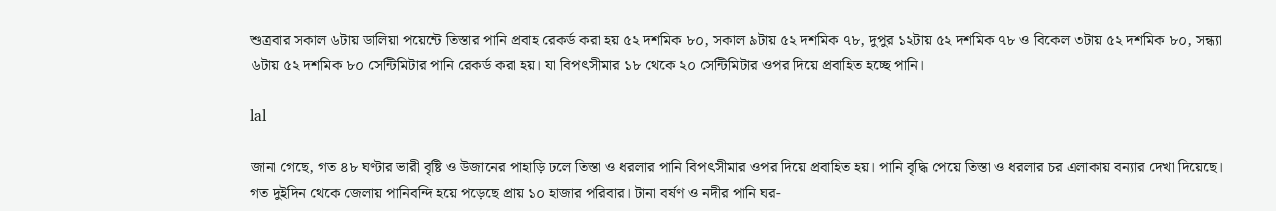শুত্রবার সকাল ৬টায় ডালিয়া পয়েন্টে তিস্তার পানি প্রবাহ রেকর্ড করা হয় ৫২ দশমিক ৮০, সকাল ৯টায় ৫২ দশমিক ৭৮, দুপুর ১২টায় ৫২ দশমিক ৭৮ ও বিকেল ৩টায় ৫২ দশমিক ৮০, সন্ধ্যা ৬টায় ৫২ দশমিক ৮০ সেন্টিমিটার পানি রেকর্ড করা হয়। যা বিপৎসীমার ১৮ থেকে ২০ সেন্টিমিটার ওপর দিয়ে প্রবাহিত হচ্ছে পানি।

lal

জানা গেছে, গত ৪৮ ঘণ্টার ভারী বৃষ্টি ও উজানের পাহাড়ি ঢলে তিস্তা ও ধরলার পানি বিপৎসীমার ওপর দিয়ে প্রবাহিত হয়। পানি বৃদ্ধি পেয়ে তিস্তা ও ধরলার চর এলাকায় বন্যার দেখা দিয়েছে। গত দুইদিন থেকে জেলায় পানিবন্দি হয়ে পড়েছে প্রায় ১০ হাজার পরিবার। টানা বর্ষণ ও নদীর পানি ঘর-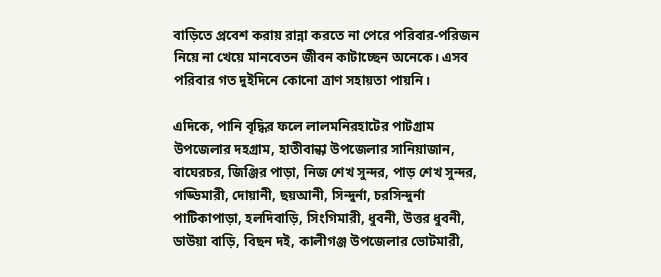বাড়িতে প্রবেশ করায় রান্না করতে না পেরে পরিবার-পরিজন নিয়ে না খেয়ে মানবেতন জীবন কাটাচ্ছেন অনেকে। এসব পরিবার গত দুইদিনে কোনো ত্রাণ সহায়তা পায়নি।

এদিকে, পানি বৃদ্ধির ফলে লালমনিরহাটের পাটগ্রাম উপজেলার দহগ্রাম, হাতীবান্ধা উপজেলার সানিয়াজান, বাঘেরচর, জিঞ্জির পাড়া, নিজ শেখ সুন্দর, পাড় শেখ সুন্দর, গড্ডিমারী, দোয়ানী, ছয়আনী, সিন্দুর্না, চরসিন্দুর্না পাটিকাপাড়া, হলদিবাড়ি, সিংগিমারী, ধুবনী, উত্তর ধুবনী, ডাউয়া বাড়ি, বিছন দই, কালীগঞ্জ উপজেলার ভোটমারী,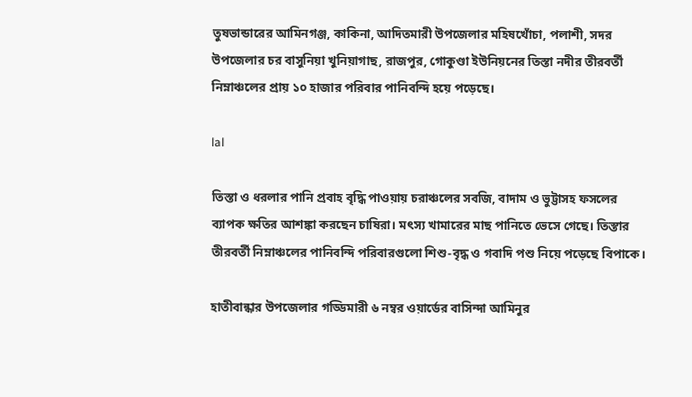তুষভান্ডারের আমিনগঞ্জ, কাকিনা, আদিতমারী উপজেলার মহিষখোঁচা, পলাশী, সদর উপজেলার চর বাসুনিয়া খুনিয়াগাছ, রাজপুর, গোকুণ্ডা ইউনিয়নের তিস্তা নদীর তীরবর্তী নিম্নাঞ্চলের প্রায় ১০ হাজার পরিবার পানিবন্দি হয়ে পড়েছে।

lal

তিস্তা ও ধরলার পানি প্রবাহ বৃদ্ধি পাওয়ায় চরাঞ্চলের সবজি, বাদাম ও ভুট্টাসহ ফসলের ব্যাপক ক্ষতির আশঙ্কা করছেন চাষিরা। মৎস্য খামারের মাছ পানিতে ভেসে গেছে। তিস্তার তীরবর্তী নিম্নাঞ্চলের পানিবন্দি পরিবারগুলো শিশু-বৃদ্ধ ও গবাদি পশু নিয়ে পড়েছে বিপাকে।

হাতীবান্ধার উপজেলার গড্ডিমারী ৬ নম্বর ওয়ার্ডের বাসিন্দা আমিনুর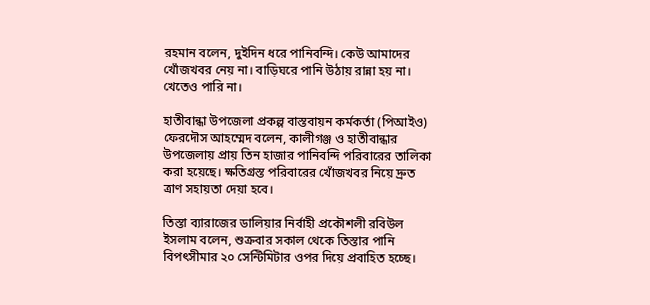রহমান বলেন, দুইদিন ধরে পানিবন্দি। কেউ আমাদের খোঁজখবর নেয় না। বাড়িঘরে পানি উঠায় রান্না হয় না। খেতেও পারি না।

হাতীবান্ধা উপজেলা প্রকল্প বাস্তবায়ন কর্মকর্তা (পিআইও) ফেরদৌস আহম্মেদ বলেন, কালীগঞ্জ ও হাতীবান্ধার উপজেলায় প্রায় তিন হাজার পানিবন্দি পরিবারের তালিকা করা হয়েছে। ক্ষতিগ্রস্ত পরিবারের খোঁজখবর নিয়ে দ্রুত ত্রাণ সহায়তা দেয়া হবে।

তিস্তা ব্যারাজের ডালিয়ার নির্বাহী প্রকৌশলী রবিউল ইসলাম বলেন, শুক্রবার সকাল থেকে তিস্তার পানি বিপৎসীমার ২০ সেন্টিমিটার ওপর দিয়ে প্রবাহিত হচ্ছে।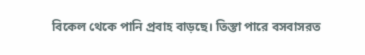বিকেল থেকে পানি প্রবাহ বাড়ছে। তিস্তা পারে বসবাসরত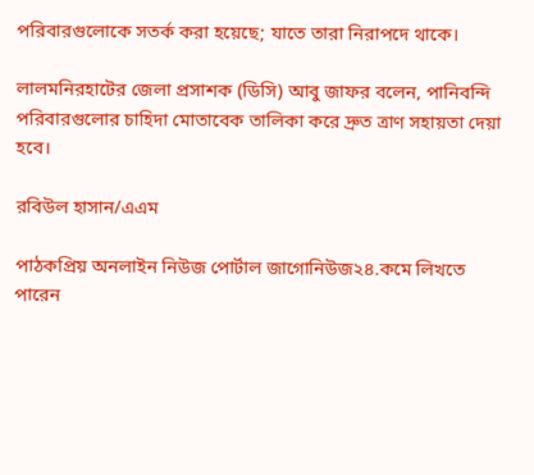পরিবারগুলোকে সতর্ক করা হয়েছে; যাতে তারা নিরাপদে থাকে।

লালমনিরহাটের জেলা প্রসাশক (ডিসি) আবু জাফর বলেন, পানিবন্দি পরিবারগুলোর চাহিদা মোতাবেক তালিকা করে দ্রুত ত্রাণ সহায়তা দেয়া হবে।

রবিউল হাসান/এএম

পাঠকপ্রিয় অনলাইন নিউজ পোর্টাল জাগোনিউজ২৪.কমে লিখতে পারেন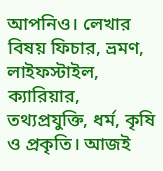আপনিও। লেখার বিষয় ফিচার, ভ্রমণ, লাইফস্টাইল, ক্যারিয়ার, তথ্যপ্রযুক্তি, ধর্ম, কৃষি ও প্রকৃতি। আজই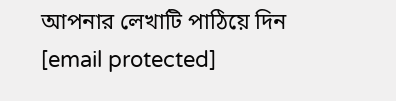আপনার লেখাটি পাঠিয়ে দিন [email protected]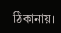ঠিকানায়।